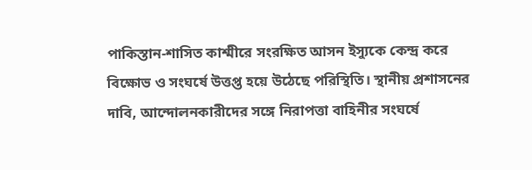পাকিস্তান-শাসিত কাশ্মীরে সংরক্ষিত আসন ইস্যুকে কেন্দ্র করে বিক্ষোভ ও সংঘর্ষে উত্তপ্ত হয়ে উঠেছে পরিস্থিতি। স্থানীয় প্রশাসনের দাবি, আন্দোলনকারীদের সঙ্গে নিরাপত্তা বাহিনীর সংঘর্ষে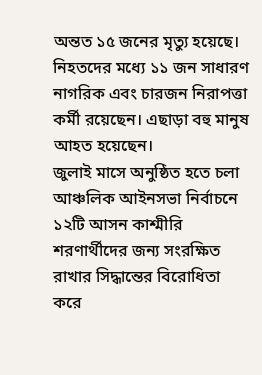অন্তত ১৫ জনের মৃত্যু হয়েছে। নিহতদের মধ্যে ১১ জন সাধারণ নাগরিক এবং চারজন নিরাপত্তা কর্মী রয়েছেন। এছাড়া বহু মানুষ আহত হয়েছেন।
জুলাই মাসে অনুষ্ঠিত হতে চলা আঞ্চলিক আইনসভা নির্বাচনে ১২টি আসন কাশ্মীরি শরণার্থীদের জন্য সংরক্ষিত রাখার সিদ্ধান্তের বিরোধিতা করে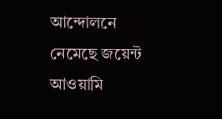আন্দোলনে নেমেছে জয়েন্ট আওয়ামি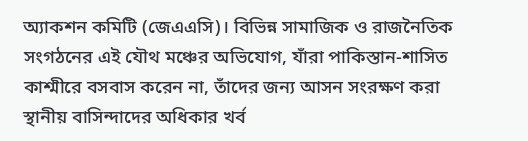অ্যাকশন কমিটি (জেএএসি)। বিভিন্ন সামাজিক ও রাজনৈতিক সংগঠনের এই যৌথ মঞ্চের অভিযোগ, যাঁরা পাকিস্তান-শাসিত কাশ্মীরে বসবাস করেন না, তাঁদের জন্য আসন সংরক্ষণ করা স্থানীয় বাসিন্দাদের অধিকার খর্ব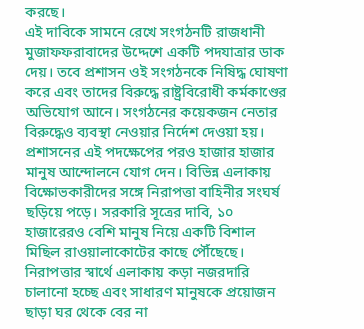করছে।
এই দাবিকে সামনে রেখে সংগঠনটি রাজধানী মুজাফফরাবাদের উদ্দেশে একটি পদযাত্রার ডাক দেয়। তবে প্রশাসন ওই সংগঠনকে নিষিদ্ধ ঘোষণা করে এবং তাদের বিরুদ্ধে রাষ্ট্রবিরোধী কর্মকাণ্ডের অভিযোগ আনে। সংগঠনের কয়েকজন নেতার বিরুদ্ধেও ব্যবস্থা নেওয়ার নির্দেশ দেওয়া হয়।
প্রশাসনের এই পদক্ষেপের পরও হাজার হাজার মানুষ আন্দোলনে যোগ দেন। বিভিন্ন এলাকায় বিক্ষোভকারীদের সঙ্গে নিরাপত্তা বাহিনীর সংঘর্ষ ছড়িয়ে পড়ে। সরকারি সূত্রের দাবি, ১০ হাজারেরও বেশি মানুষ নিয়ে একটি বিশাল মিছিল রাওয়ালাকোটের কাছে পৌঁছেছে। নিরাপত্তার স্বার্থে এলাকায় কড়া নজরদারি চালানো হচ্ছে এবং সাধারণ মানুষকে প্রয়োজন ছাড়া ঘর থেকে বের না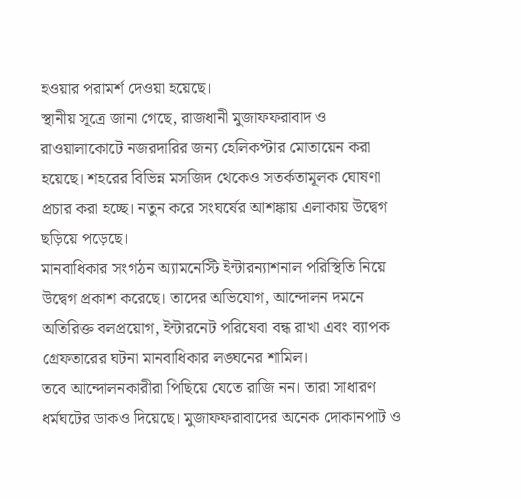হওয়ার পরামর্শ দেওয়া হয়েছে।
স্থানীয় সূত্রে জানা গেছে, রাজধানী মুজাফফরাবাদ ও রাওয়ালাকোটে নজরদারির জন্য হেলিকপ্টার মোতায়েন করা হয়েছে। শহরের বিভিন্ন মসজিদ থেকেও সতর্কতামূলক ঘোষণা প্রচার করা হচ্ছে। নতুন করে সংঘর্ষের আশঙ্কায় এলাকায় উদ্বেগ ছড়িয়ে পড়েছে।
মানবাধিকার সংগঠন অ্যামনেস্টি ইন্টারন্যাশনাল পরিস্থিতি নিয়ে উদ্বেগ প্রকাশ করেছে। তাদের অভিযোগ, আন্দোলন দমনে অতিরিক্ত বলপ্রয়োগ, ইন্টারনেট পরিষেবা বন্ধ রাখা এবং ব্যাপক গ্রেফতারের ঘটনা মানবাধিকার লঙ্ঘনের শামিল।
তবে আন্দোলনকারীরা পিছিয়ে যেতে রাজি নন। তারা সাধারণ ধর্মঘটের ডাকও দিয়েছে। মুজাফফরাবাদের অনেক দোকানপাট ও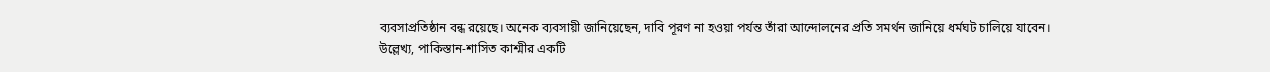ব্যবসাপ্রতিষ্ঠান বন্ধ রয়েছে। অনেক ব্যবসায়ী জানিয়েছেন, দাবি পূরণ না হওয়া পর্যন্ত তাঁরা আন্দোলনের প্রতি সমর্থন জানিয়ে ধর্মঘট চালিয়ে যাবেন।
উল্লেখ্য, পাকিস্তান-শাসিত কাশ্মীর একটি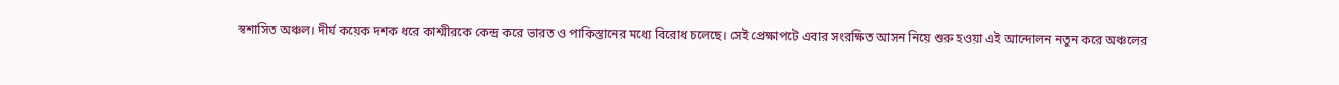স্বশাসিত অঞ্চল। দীর্ঘ কয়েক দশক ধরে কাশ্মীরকে কেন্দ্র করে ভারত ও পাকিস্তানের মধ্যে বিরোধ চলেছে। সেই প্রেক্ষাপটে এবার সংরক্ষিত আসন নিয়ে শুরু হওয়া এই আন্দোলন নতুন করে অঞ্চলের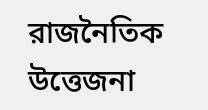রাজনৈতিক উত্তেজনা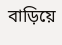বাড়িয়ে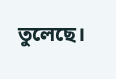তুলেছে।